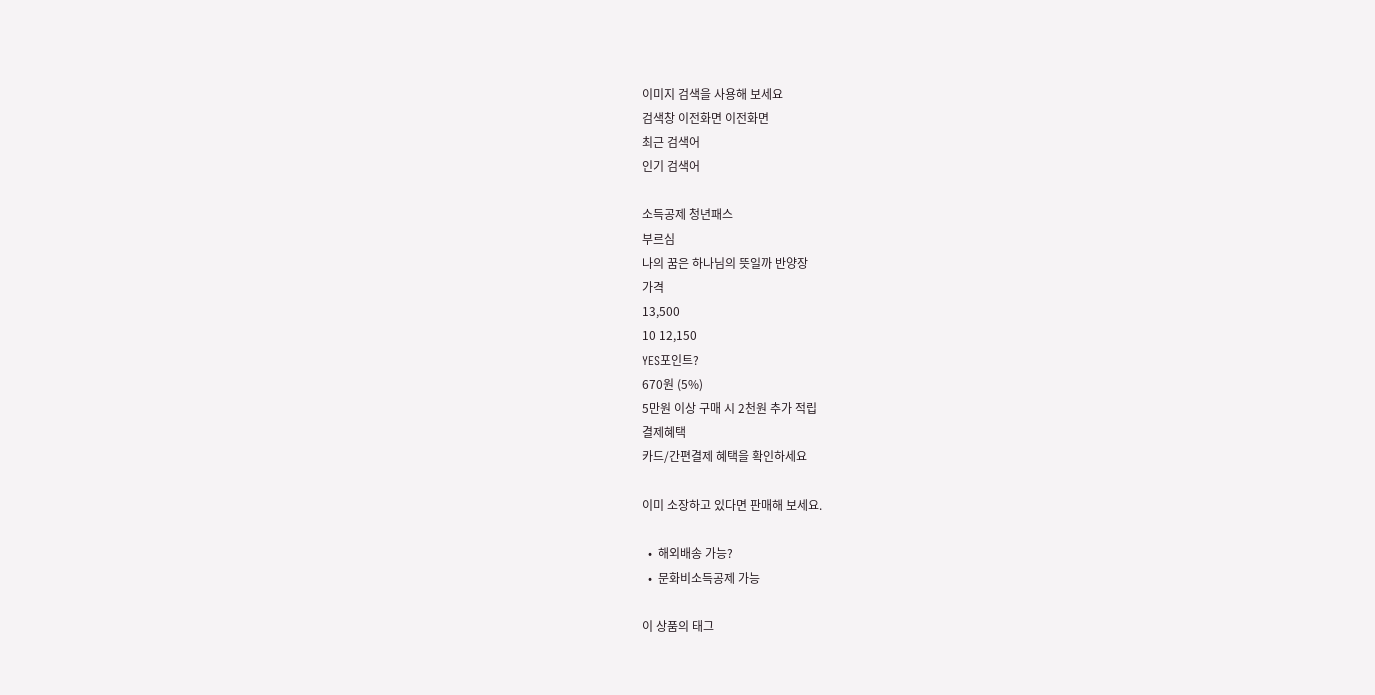이미지 검색을 사용해 보세요
검색창 이전화면 이전화면
최근 검색어
인기 검색어

소득공제 청년패스
부르심
나의 꿈은 하나님의 뜻일까 반양장
가격
13,500
10 12,150
YES포인트?
670원 (5%)
5만원 이상 구매 시 2천원 추가 적립
결제혜택
카드/간편결제 혜택을 확인하세요

이미 소장하고 있다면 판매해 보세요.

  •  해외배송 가능?
  •  문화비소득공제 가능

이 상품의 태그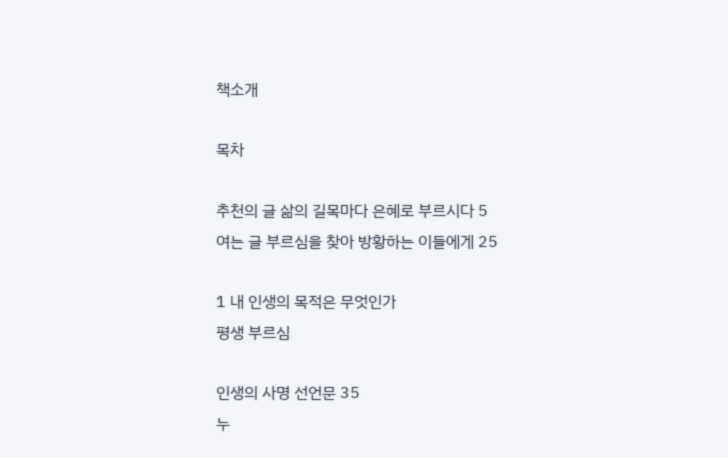책소개

목차

추천의 글 삶의 길목마다 은혜로 부르시다 5
여는 글 부르심을 찾아 방황하는 이들에게 25

1 내 인생의 목적은 무엇인가
평생 부르심

인생의 사명 선언문 35
누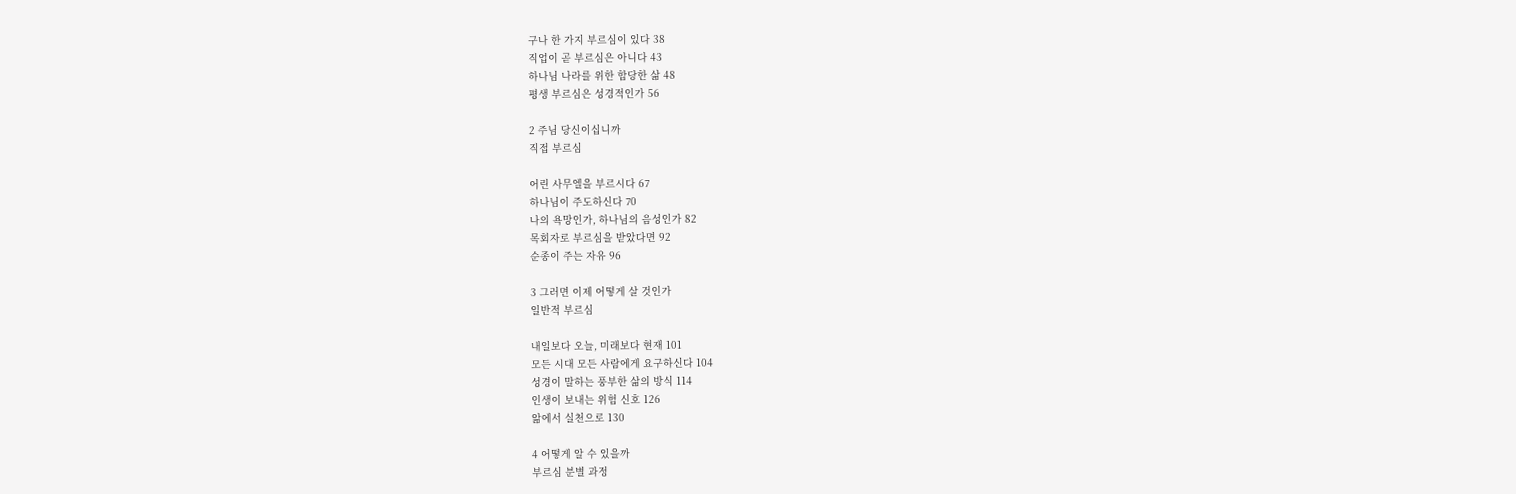구나 한 가지 부르심이 있다 38
직업이 곧 부르심은 아니다 43
하나님 나라를 위한 합당한 삶 48
평생 부르심은 성경적인가 56

2 주님 당신이십니까
직접 부르심

어린 사무엘을 부르시다 67
하나님이 주도하신다 70
나의 욕망인가, 하나님의 음성인가 82
목회자로 부르심을 받았다면 92
순종이 주는 자유 96

3 그러면 이제 어떻게 살 것인가
일반적 부르심

내일보다 오늘, 미래보다 현재 101
모든 시대 모든 사람에게 요구하신다 104
성경이 말하는 풍부한 삶의 방식 114
인생이 보내는 위험 신호 126
앎에서 실천으로 130

4 어떻게 알 수 있을까
부르심 분별 과정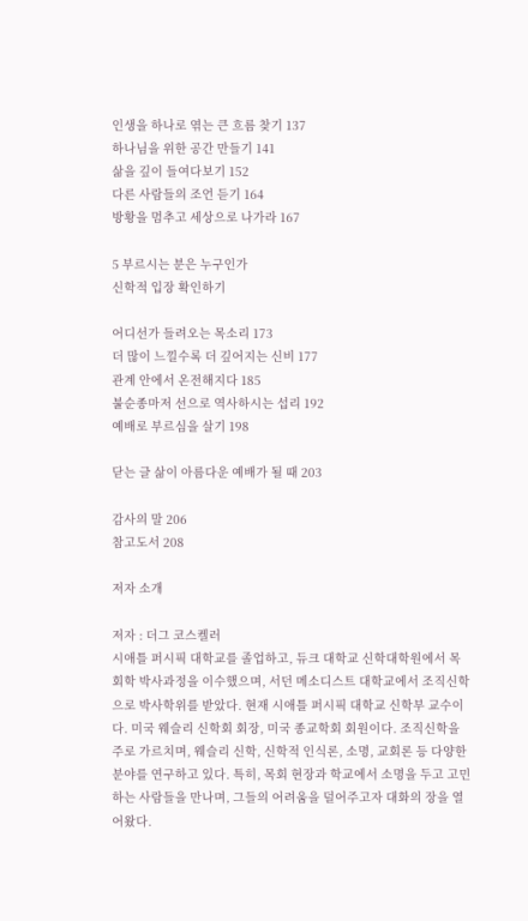인생을 하나로 엮는 큰 흐름 찾기 137
하나님을 위한 공간 만들기 141
삶을 깊이 들여다보기 152
다른 사람들의 조언 듣기 164
방황을 멈추고 세상으로 나가라 167

5 부르시는 분은 누구인가
신학적 입장 확인하기

어디선가 들려오는 목소리 173
더 많이 느낄수록 더 깊어지는 신비 177
관계 안에서 온전해지다 185
불순종마저 선으로 역사하시는 섭리 192
예배로 부르심을 살기 198

닫는 글 삶이 아름다운 예배가 될 때 203

감사의 말 206
참고도서 208

저자 소개

저자 : 더그 코스켈러
시애틀 퍼시픽 대학교를 졸업하고, 듀크 대학교 신학대학원에서 목회학 박사과정을 이수했으며, 서던 메소디스트 대학교에서 조직신학으로 박사학위를 받았다. 현재 시애틀 퍼시픽 대학교 신학부 교수이다. 미국 웨슬리 신학회 회장, 미국 종교학회 회원이다. 조직신학을 주로 가르치며, 웨슬리 신학, 신학적 인식론, 소명, 교회론 등 다양한 분야를 연구하고 있다. 특히, 목회 현장과 학교에서 소명을 두고 고민하는 사람들을 만나며, 그들의 어려움을 덜어주고자 대화의 장을 열어왔다.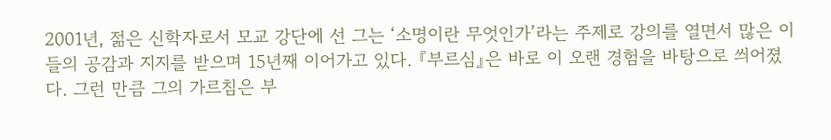2001년, 젊은 신학자로서 모교 강단에 선 그는 ‘소명이란 무엇인가’라는 주제로 강의를 열면서 많은 이들의 공감과 지지를 받으며 15년째 이어가고 있다. 『부르심』은 바로 이 오랜 경험을 바탕으로 씌어졌다. 그런 만큼 그의 가르침은 부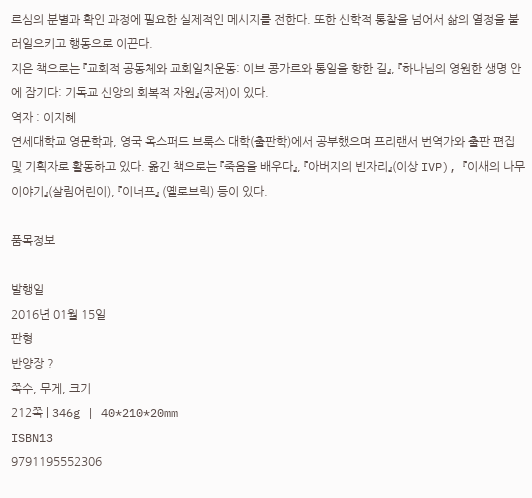르심의 분별과 확인 과정에 필요한 실제적인 메시지를 전한다. 또한 신학적 통찰을 넘어서 삶의 열정을 불러일으키고 행동으로 이끈다.
지은 책으로는 『교회적 공동체와 교회일치운동: 이브 콩가르와 통일을 향한 길』, 『하나님의 영원한 생명 안에 잠기다: 기독교 신앙의 회복적 자원』(공저)이 있다.
역자 : 이지혜
연세대학교 영문학과, 영국 옥스퍼드 브룩스 대학(출판학)에서 공부했으며 프리랜서 번역가와 출판 편집 및 기획자로 활동하고 있다. 옮긴 책으로는 『죽음을 배우다』, 『아버지의 빈자리』(이상 IVP), 『이새의 나무 이야기』(살림어린이), 『이너프』 (옐로브릭) 등이 있다.

품목정보

발행일
2016년 01월 15일
판형
반양장 ?
쪽수, 무게, 크기
212쪽 | 346g | 40*210*20mm
ISBN13
9791195552306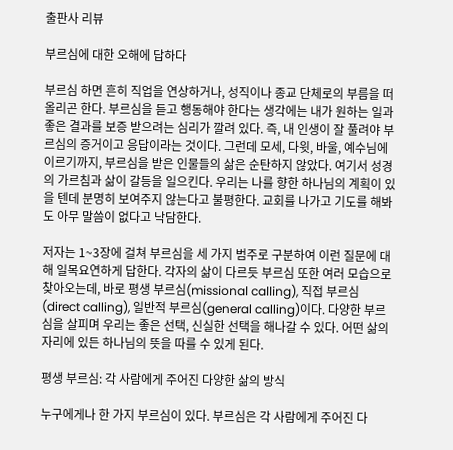출판사 리뷰

부르심에 대한 오해에 답하다

부르심 하면 흔히 직업을 연상하거나, 성직이나 종교 단체로의 부름을 떠올리곤 한다. 부르심을 듣고 행동해야 한다는 생각에는 내가 원하는 일과 좋은 결과를 보증 받으려는 심리가 깔려 있다. 즉, 내 인생이 잘 풀려야 부르심의 증거이고 응답이라는 것이다. 그런데 모세, 다윗, 바울, 예수님에 이르기까지, 부르심을 받은 인물들의 삶은 순탄하지 않았다. 여기서 성경의 가르침과 삶이 갈등을 일으킨다. 우리는 나를 향한 하나님의 계획이 있을 텐데 분명히 보여주지 않는다고 불평한다. 교회를 나가고 기도를 해봐도 아무 말씀이 없다고 낙담한다.

저자는 1~3장에 걸쳐 부르심을 세 가지 범주로 구분하여 이런 질문에 대해 일목요연하게 답한다. 각자의 삶이 다르듯 부르심 또한 여러 모습으로 찾아오는데, 바로 평생 부르심(missional calling), 직접 부르심(direct calling), 일반적 부르심(general calling)이다. 다양한 부르심을 살피며 우리는 좋은 선택, 신실한 선택을 해나갈 수 있다. 어떤 삶의 자리에 있든 하나님의 뜻을 따를 수 있게 된다.

평생 부르심: 각 사람에게 주어진 다양한 삶의 방식

누구에게나 한 가지 부르심이 있다. 부르심은 각 사람에게 주어진 다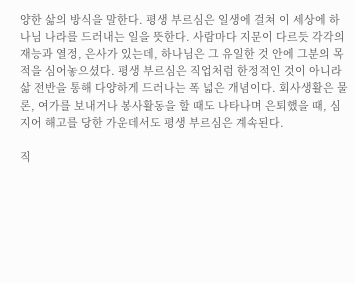양한 삶의 방식을 말한다. 평생 부르심은 일생에 걸쳐 이 세상에 하나님 나라를 드러내는 일을 뜻한다. 사람마다 지문이 다르듯 각각의 재능과 열정, 은사가 있는데, 하나님은 그 유일한 것 안에 그분의 목적을 심어놓으셨다. 평생 부르심은 직업처럼 한정적인 것이 아니라 삶 전반을 통해 다양하게 드러나는 폭 넓은 개념이다. 회사생활은 물론, 여가를 보내거나 봉사활동을 할 때도 나타나며 은퇴했을 때, 심지어 해고를 당한 가운데서도 평생 부르심은 계속된다.

직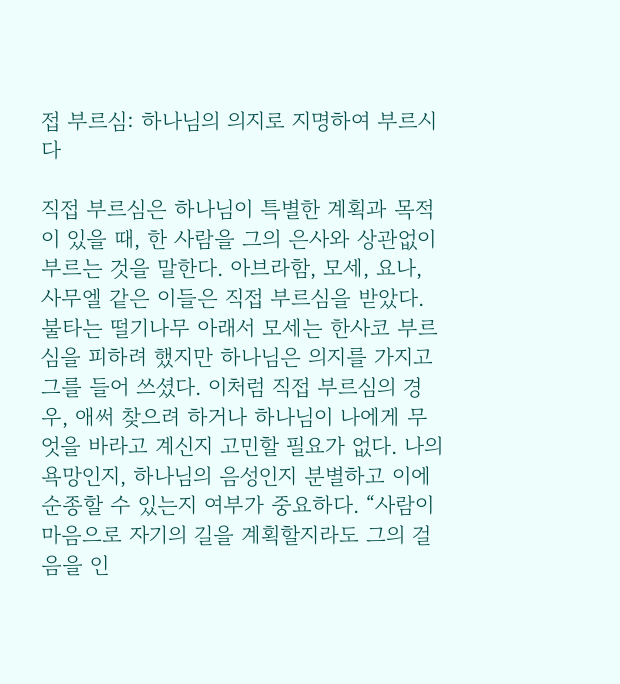접 부르심: 하나님의 의지로 지명하여 부르시다

직접 부르심은 하나님이 특별한 계획과 목적이 있을 때, 한 사람을 그의 은사와 상관없이 부르는 것을 말한다. 아브라함, 모세, 요나, 사무엘 같은 이들은 직접 부르심을 받았다. 불타는 떨기나무 아래서 모세는 한사코 부르심을 피하려 했지만 하나님은 의지를 가지고 그를 들어 쓰셨다. 이처럼 직접 부르심의 경우, 애써 찾으려 하거나 하나님이 나에게 무엇을 바라고 계신지 고민할 필요가 없다. 나의 욕망인지, 하나님의 음성인지 분별하고 이에 순종할 수 있는지 여부가 중요하다. “사람이 마음으로 자기의 길을 계획할지라도 그의 걸음을 인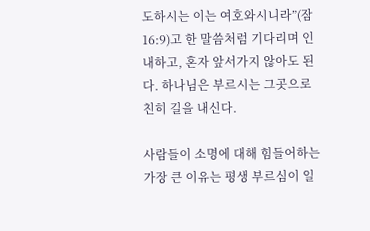도하시는 이는 여호와시니라”(잠16:9)고 한 말씀처럼 기다리며 인내하고, 혼자 앞서가지 않아도 된다. 하나님은 부르시는 그곳으로 친히 길을 내신다.

사람들이 소명에 대해 힘들어하는 가장 큰 이유는 평생 부르심이 일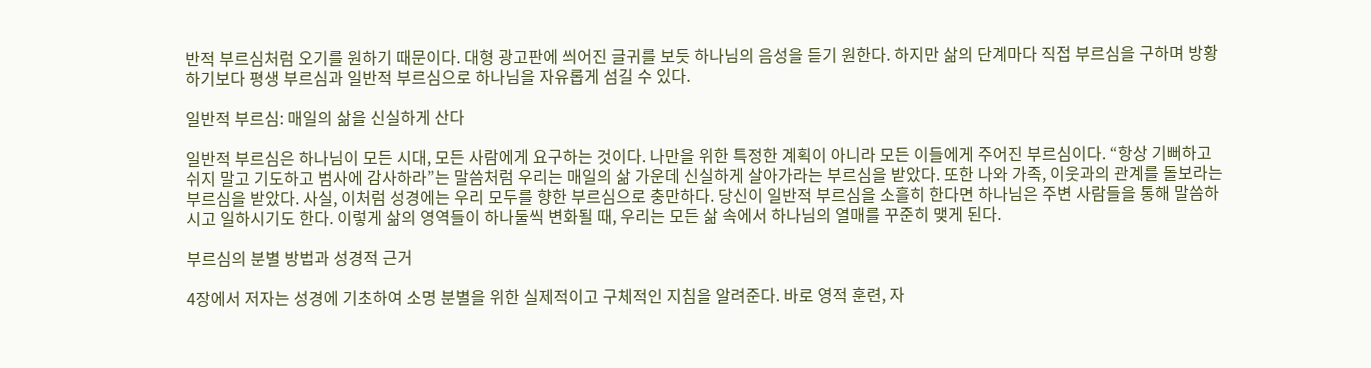반적 부르심처럼 오기를 원하기 때문이다. 대형 광고판에 씌어진 글귀를 보듯 하나님의 음성을 듣기 원한다. 하지만 삶의 단계마다 직접 부르심을 구하며 방황하기보다 평생 부르심과 일반적 부르심으로 하나님을 자유롭게 섬길 수 있다.

일반적 부르심: 매일의 삶을 신실하게 산다

일반적 부르심은 하나님이 모든 시대, 모든 사람에게 요구하는 것이다. 나만을 위한 특정한 계획이 아니라 모든 이들에게 주어진 부르심이다. “항상 기뻐하고 쉬지 말고 기도하고 범사에 감사하라”는 말씀처럼 우리는 매일의 삶 가운데 신실하게 살아가라는 부르심을 받았다. 또한 나와 가족, 이웃과의 관계를 돌보라는 부르심을 받았다. 사실, 이처럼 성경에는 우리 모두를 향한 부르심으로 충만하다. 당신이 일반적 부르심을 소흘히 한다면 하나님은 주변 사람들을 통해 말씀하시고 일하시기도 한다. 이렇게 삶의 영역들이 하나둘씩 변화될 때, 우리는 모든 삶 속에서 하나님의 열매를 꾸준히 맺게 된다.

부르심의 분별 방법과 성경적 근거

4장에서 저자는 성경에 기초하여 소명 분별을 위한 실제적이고 구체적인 지침을 알려준다. 바로 영적 훈련, 자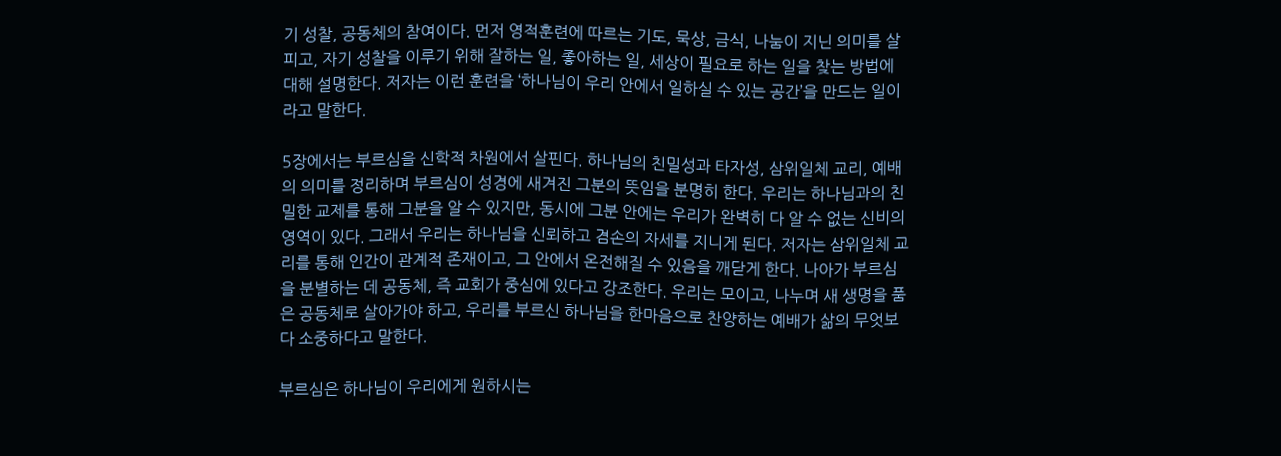기 성찰, 공동체의 참여이다. 먼저 영적훈련에 따르는 기도, 묵상, 금식, 나눔이 지닌 의미를 살피고, 자기 성찰을 이루기 위해 잘하는 일, 좋아하는 일, 세상이 필요로 하는 일을 찾는 방법에 대해 설명한다. 저자는 이런 훈련을 ‘하나님이 우리 안에서 일하실 수 있는 공간’을 만드는 일이라고 말한다.

5장에서는 부르심을 신학적 차원에서 살핀다. 하나님의 친밀성과 타자성, 삼위일체 교리, 예배의 의미를 정리하며 부르심이 성경에 새겨진 그분의 뜻임을 분명히 한다. 우리는 하나님과의 친밀한 교제를 통해 그분을 알 수 있지만, 동시에 그분 안에는 우리가 완벽히 다 알 수 없는 신비의 영역이 있다. 그래서 우리는 하나님을 신뢰하고 겸손의 자세를 지니게 된다. 저자는 삼위일체 교리를 통해 인간이 관계적 존재이고, 그 안에서 온전해질 수 있음을 깨닫게 한다. 나아가 부르심을 분별하는 데 공동체, 즉 교회가 중심에 있다고 강조한다. 우리는 모이고, 나누며 새 생명을 품은 공동체로 살아가야 하고, 우리를 부르신 하나님을 한마음으로 찬양하는 예배가 삶의 무엇보다 소중하다고 말한다.

부르심은 하나님이 우리에게 원하시는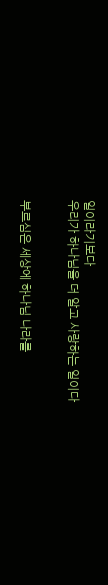일이라기보다
우리가 하나님을 더 알고 사랑하는 일이다


부르심은 세상에 하나님 나라를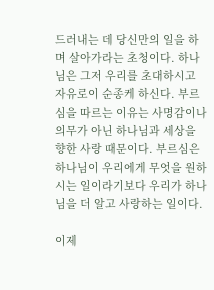드러내는 데 당신만의 일을 하며 살아가라는 초청이다. 하나님은 그저 우리를 초대하시고 자유로이 순종케 하신다. 부르심을 따르는 이유는 사명감이나 의무가 아닌 하나님과 세상을 향한 사랑 때문이다. 부르심은 하나님이 우리에게 무엇을 원하시는 일이라기보다 우리가 하나님을 더 알고 사랑하는 일이다.

이제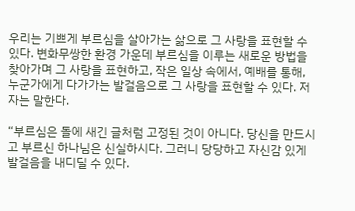우리는 기쁘게 부르심을 살아가는 삶으로 그 사랑을 표현할 수 있다. 변화무쌍한 환경 가운데 부르심을 이루는 새로운 방법을 찾아가며 그 사랑을 표현하고, 작은 일상 속에서, 예배를 통해, 누군가에게 다가가는 발걸음으로 그 사랑을 표현할 수 있다. 저자는 말한다.

“부르심은 돌에 새긴 글처럼 고정된 것이 아니다. 당신을 만드시고 부르신 하나님은 신실하시다. 그러니 당당하고 자신감 있게 발걸음을 내디딜 수 있다.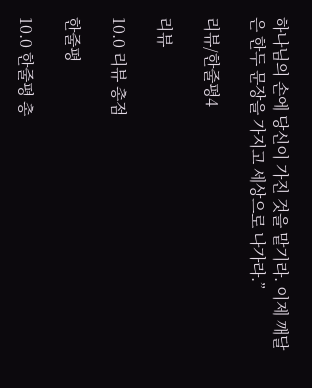하나님의 손에 당신이 가진 것을 맡기라. 이제 깨달은 한두 문장을 가지고 세상으로 나가라.”

리뷰/한줄평4

리뷰

10.0 리뷰 총점

한줄평

10.0 한줄평 총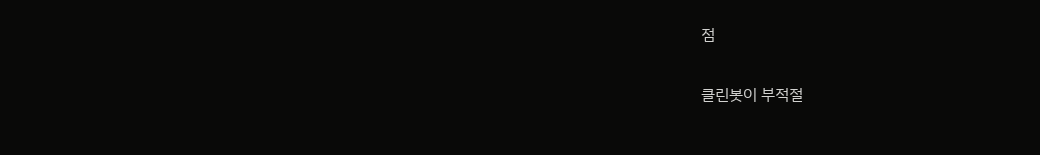점

클린봇이 부적절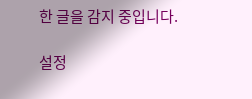한 글을 감지 중입니다.

설정